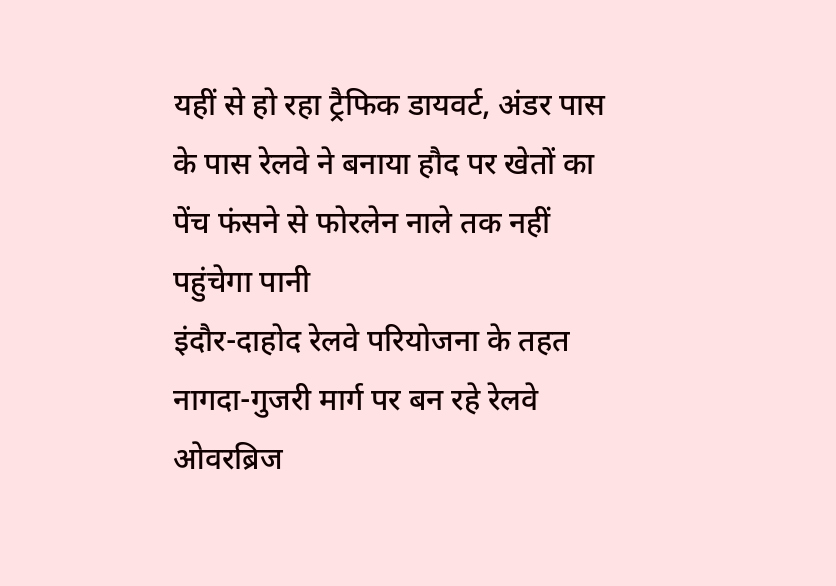यहीं से हो रहा ट्रैफिक डायवर्ट, अंडर पास के पास रेलवे ने बनाया हौद पर खेतों का पेंच फंसने से फोरलेन नाले तक नहीं पहुंचेगा पानी
इंदौर-दाहोद रेलवे परियोजना के तहत नागदा-गुजरी मार्ग पर बन रहे रेलवे ओवरब्रिज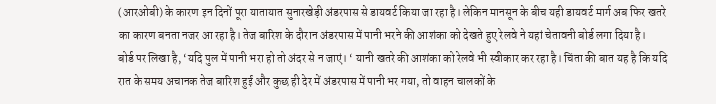(आरओबी) के कारण इन दिनों पूरा यातायात सुनारखेड़ी अंडरपास से डायवर्ट किया जा रहा है। लेकिन मानसून के बीच यही डायवर्ट मार्ग अब फिर खतरे का कारण बनता नजर आ रहा है। तेज बारिश के दौरान अंडरपास में पानी भरने की आशंका को देखते हुए रेलवे ने यहां चेतावनी बोर्ड लगा दिया है।
बोर्ड पर लिखा है, ‘यदि पुल में पानी भरा हो तो अंदर से न जाएं। ‘ यानी खतरे की आशंका को रेलवे भी स्वीकार कर रहा है। चिंता की बात यह है कि यदि रात के समय अचानक तेज बारिश हुई और कुछ ही देर में अंडरपास में पानी भर गया, तो वाहन चालकों के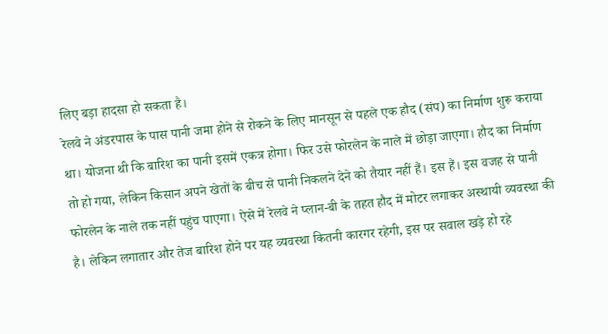लिए बड़ा हादसा हो सकता है।
रेलवे ने अंडरपास के पास पानी जमा होने से रोकने के लिए मानसून से पहले एक हौद (संप) का निर्माण शुरू कराया था। योजना थी कि बारिश का पानी इसमें एकत्र होगा। फिर उसे फोरलेन के नाले में छोड़ा जाएगा। हौद का निर्माण तो हो गया, लेकिन किसान अपने खेतों के बीच से पानी निकलने देने को तैयार नहीं हैं। इस हैं। इस वजह से पानी फोरलेन के नाले तक नहीं पहुंच पाएगा। ऐसे में रेलवे ने प्लान-बी के तहत हौद में मोटर लगाकर अस्थायी व्यवस्था की है। लेकिन लगातार और तेज बारिश होने पर यह व्यवस्था कितनी कारगर रहेगी, इस पर सवाल खड़े हो रहे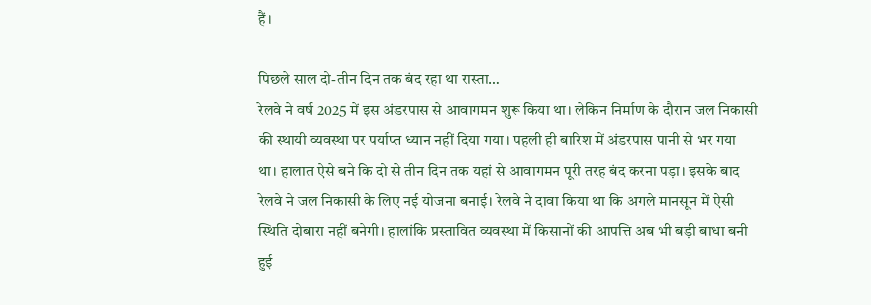हैं।

पिछले साल दो-तीन दिन तक बंद रहा था रास्ता…
रेलवे ने वर्ष 2025 में इस अंडरपास से आवागमन शुरू किया था। लेकिन निर्माण के दौरान जल निकासी की स्थायी व्यवस्था पर पर्याप्त ध्यान नहीं दिया गया। पहली ही बारिश में अंडरपास पानी से भर गया था। हालात ऐसे बने कि दो से तीन दिन तक यहां से आवागमन पूरी तरह बंद करना पड़ा। इसके बाद रेलवे ने जल निकासी के लिए नई योजना बनाई। रेलवे ने दावा किया था कि अगले मानसून में ऐसी स्थिति दोबारा नहीं बनेगी। हालांकि प्रस्तावित व्यवस्था में किसानों की आपत्ति अब भी बड़ी बाधा बनी हुई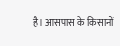है। आसपास के किसानों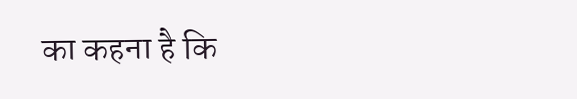का कहना है कि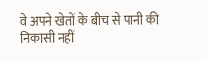वे अपने खेतों के बीच से पानी की निकासी नहीं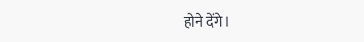होने देंगे।